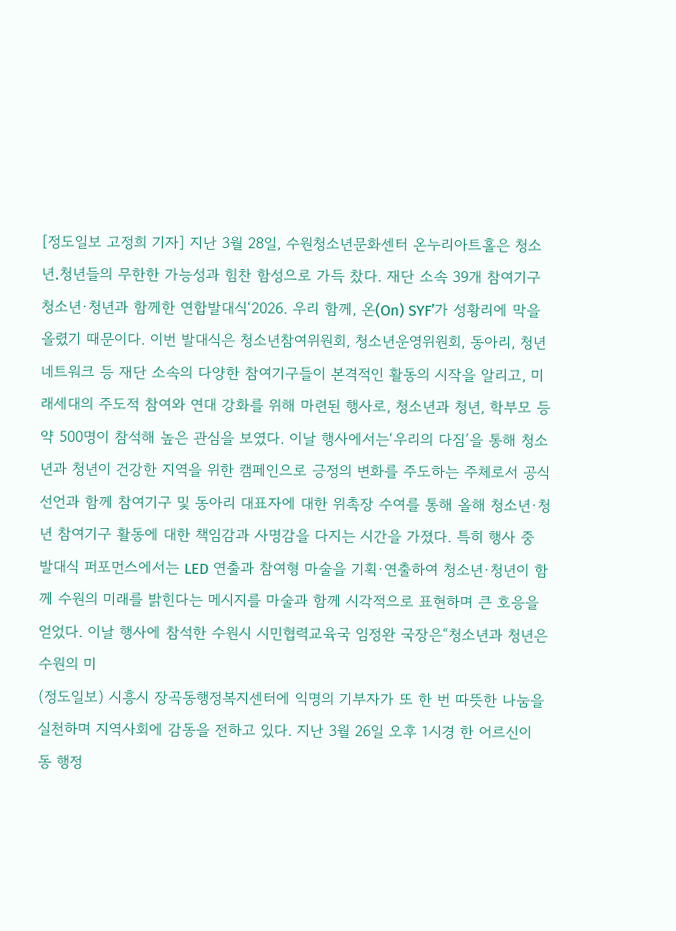[정도일보 고정희 기자] 지난 3월 28일, 수원청소년문화센터 온누리아트홀은 청소년․청년들의 무한한 가능성과 힘찬 함성으로 가득 찼다. 재단 소속 39개 참여기구 청소년·청년과 함께한 연합발대식‘2026. 우리 함께, 온(On) SYF’가 성황리에 막을 올렸기 때문이다. 이번 발대식은 청소년참여위원회, 청소년운영위원회, 동아리, 청년 네트워크 등 재단 소속의 다양한 참여기구들이 본격적인 활동의 시작을 알리고, 미래세대의 주도적 참여와 연대 강화를 위해 마련된 행사로, 청소년과 청년, 학부모 등 약 500명이 참석해 높은 관심을 보였다. 이날 행사에서는‘우리의 다짐’을 통해 청소년과 청년이 건강한 지역을 위한 캠페인으로 긍정의 변화를 주도하는 주체로서 공식 선언과 함께 참여기구 및 동아리 대표자에 대한 위촉장 수여를 통해 올해 청소년·청년 참여기구 활동에 대한 책임감과 사명감을 다지는 시간을 가졌다. 특히 행사 중 발대식 퍼포먼스에서는 LED 연출과 참여형 마술을 기획·연출하여 청소년·청년이 함께 수원의 미래를 밝힌다는 메시지를 마술과 함께 시각적으로 표현하며 큰 호응을 얻었다. 이날 행사에 참석한 수원시 시민협력교육국 임정완 국장은“청소년과 청년은 수원의 미
(정도일보) 시흥시 장곡동행정복지센터에 익명의 기부자가 또 한 번 따뜻한 나눔을 실천하며 지역사회에 감동을 전하고 있다. 지난 3월 26일 오후 1시경 한 어르신이 동 행정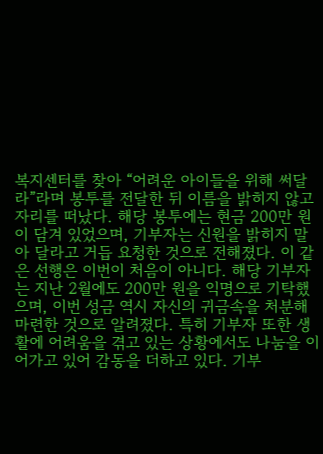복지센터를 찾아 “어려운 아이들을 위해 써달라”라며 봉투를 전달한 뒤 이름을 밝히지 않고 자리를 떠났다. 해당 봉투에는 현금 200만 원이 담겨 있었으며, 기부자는 신원을 밝히지 말아 달라고 거듭 요청한 것으로 전해졌다. 이 같은 선행은 이번이 처음이 아니다. 해당 기부자는 지난 2월에도 200만 원을 익명으로 기탁했으며, 이번 성금 역시 자신의 귀금속을 처분해 마련한 것으로 알려졌다. 특히 기부자 또한 생활에 어려움을 겪고 있는 상황에서도 나눔을 이어가고 있어 감동을 더하고 있다. 기부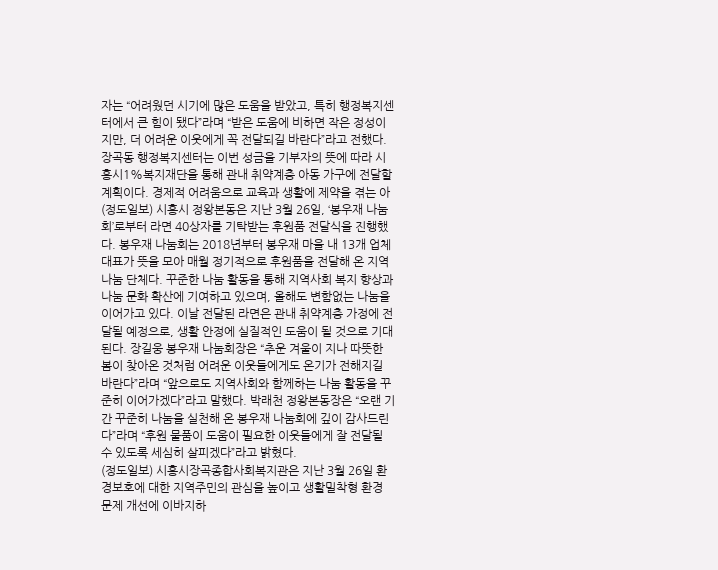자는 “어려웠던 시기에 많은 도움을 받았고, 특히 행정복지센터에서 큰 힘이 됐다”라며 “받은 도움에 비하면 작은 정성이지만, 더 어려운 이웃에게 꼭 전달되길 바란다”라고 전했다. 장곡동 행정복지센터는 이번 성금을 기부자의 뜻에 따라 시흥시1%복지재단을 통해 관내 취약계층 아동 가구에 전달할 계획이다. 경제적 어려움으로 교육과 생활에 제약을 겪는 아
(정도일보) 시흥시 정왕본동은 지난 3월 26일, ‘봉우재 나눔회’로부터 라면 40상자를 기탁받는 후원품 전달식을 진행했다. 봉우재 나눔회는 2018년부터 봉우재 마을 내 13개 업체 대표가 뜻을 모아 매월 정기적으로 후원품을 전달해 온 지역 나눔 단체다. 꾸준한 나눔 활동을 통해 지역사회 복지 향상과 나눔 문화 확산에 기여하고 있으며, 올해도 변함없는 나눔을 이어가고 있다. 이날 전달된 라면은 관내 취약계층 가정에 전달될 예정으로, 생활 안정에 실질적인 도움이 될 것으로 기대된다. 장길웅 봉우재 나눔회장은 “추운 겨울이 지나 따뜻한 봄이 찾아온 것처럼 어려운 이웃들에게도 온기가 전해지길 바란다”라며 “앞으로도 지역사회와 함께하는 나눔 활동을 꾸준히 이어가겠다”라고 말했다. 박래천 정왕본동장은 “오랜 기간 꾸준히 나눔을 실천해 온 봉우재 나눔회에 깊이 감사드린다”라며 “후원 물품이 도움이 필요한 이웃들에게 잘 전달될 수 있도록 세심히 살피겠다”라고 밝혔다.
(정도일보) 시흥시장곡종합사회복지관은 지난 3월 26일 환경보호에 대한 지역주민의 관심을 높이고 생활밀착형 환경 문제 개선에 이바지하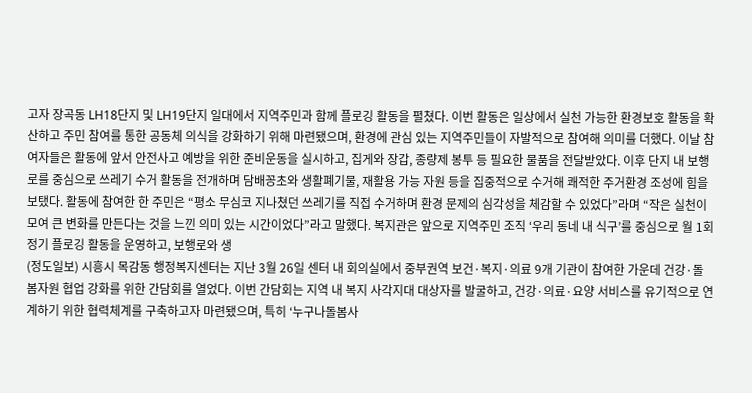고자 장곡동 LH18단지 및 LH19단지 일대에서 지역주민과 함께 플로깅 활동을 펼쳤다. 이번 활동은 일상에서 실천 가능한 환경보호 활동을 확산하고 주민 참여를 통한 공동체 의식을 강화하기 위해 마련됐으며, 환경에 관심 있는 지역주민들이 자발적으로 참여해 의미를 더했다. 이날 참여자들은 활동에 앞서 안전사고 예방을 위한 준비운동을 실시하고, 집게와 장갑, 종량제 봉투 등 필요한 물품을 전달받았다. 이후 단지 내 보행로를 중심으로 쓰레기 수거 활동을 전개하며 담배꽁초와 생활폐기물, 재활용 가능 자원 등을 집중적으로 수거해 쾌적한 주거환경 조성에 힘을 보탰다. 활동에 참여한 한 주민은 “평소 무심코 지나쳤던 쓰레기를 직접 수거하며 환경 문제의 심각성을 체감할 수 있었다”라며 “작은 실천이 모여 큰 변화를 만든다는 것을 느낀 의미 있는 시간이었다”라고 말했다. 복지관은 앞으로 지역주민 조직 ‘우리 동네 내 식구’를 중심으로 월 1회 정기 플로깅 활동을 운영하고, 보행로와 생
(정도일보) 시흥시 목감동 행정복지센터는 지난 3월 26일 센터 내 회의실에서 중부권역 보건·복지·의료 9개 기관이 참여한 가운데 건강·돌봄자원 협업 강화를 위한 간담회를 열었다. 이번 간담회는 지역 내 복지 사각지대 대상자를 발굴하고, 건강·의료·요양 서비스를 유기적으로 연계하기 위한 협력체계를 구축하고자 마련됐으며, 특히 ‘누구나돌봄사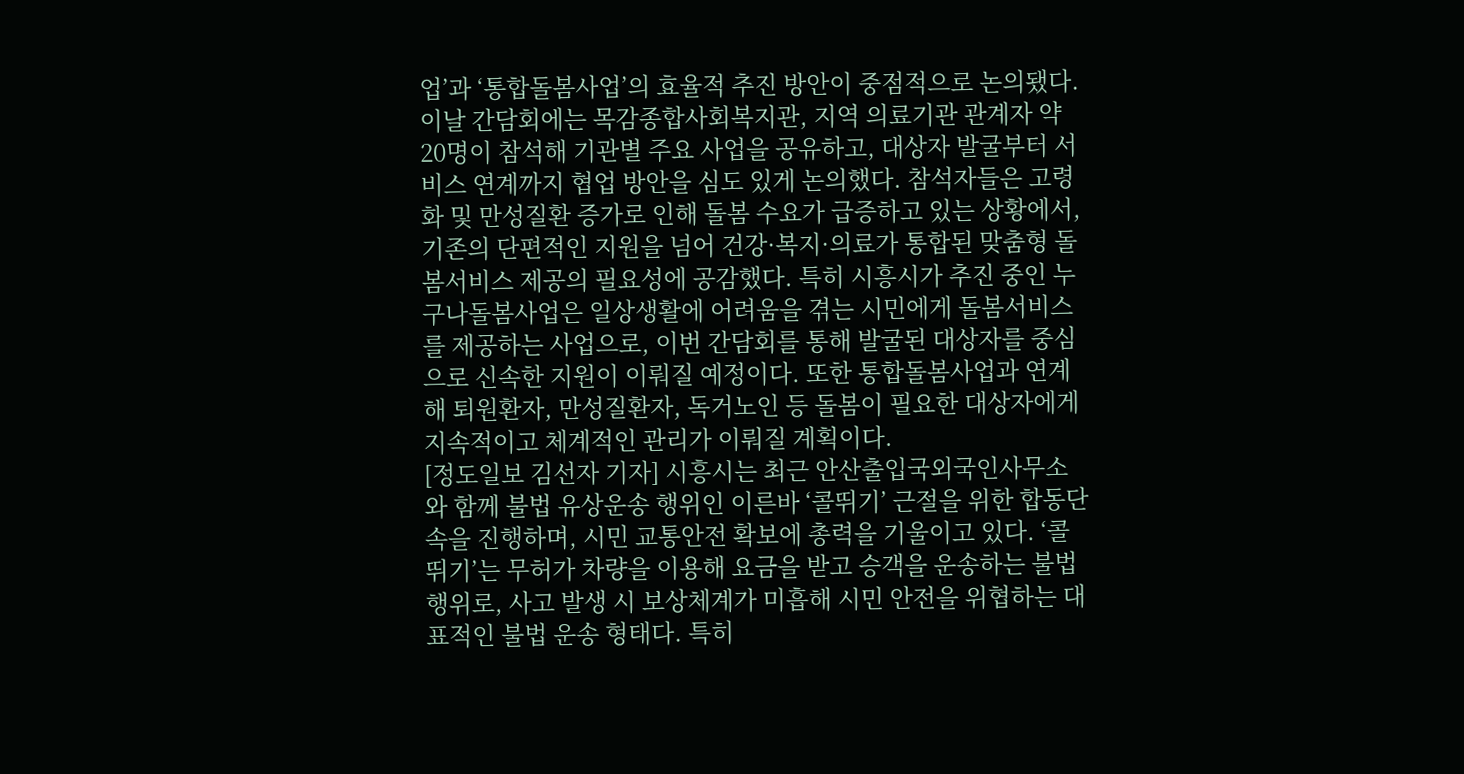업’과 ‘통합돌봄사업’의 효율적 추진 방안이 중점적으로 논의됐다. 이날 간담회에는 목감종합사회복지관, 지역 의료기관 관계자 약 20명이 참석해 기관별 주요 사업을 공유하고, 대상자 발굴부터 서비스 연계까지 협업 방안을 심도 있게 논의했다. 참석자들은 고령화 및 만성질환 증가로 인해 돌봄 수요가 급증하고 있는 상황에서, 기존의 단편적인 지원을 넘어 건강·복지·의료가 통합된 맞춤형 돌봄서비스 제공의 필요성에 공감했다. 특히 시흥시가 추진 중인 누구나돌봄사업은 일상생활에 어려움을 겪는 시민에게 돌봄서비스를 제공하는 사업으로, 이번 간담회를 통해 발굴된 대상자를 중심으로 신속한 지원이 이뤄질 예정이다. 또한 통합돌봄사업과 연계해 퇴원환자, 만성질환자, 독거노인 등 돌봄이 필요한 대상자에게 지속적이고 체계적인 관리가 이뤄질 계획이다.
[정도일보 김선자 기자] 시흥시는 최근 안산출입국외국인사무소와 함께 불법 유상운송 행위인 이른바 ‘콜뛰기’ 근절을 위한 합동단속을 진행하며, 시민 교통안전 확보에 총력을 기울이고 있다. ‘콜뛰기’는 무허가 차량을 이용해 요금을 받고 승객을 운송하는 불법 행위로, 사고 발생 시 보상체계가 미흡해 시민 안전을 위협하는 대표적인 불법 운송 형태다. 특히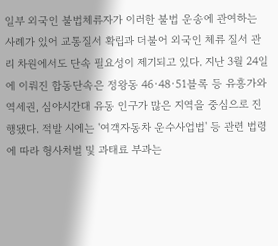일부 외국인 불법체류자가 이러한 불법 운송에 관여하는 사례가 있어 교통질서 확립과 더불어 외국인 체류 질서 관리 차원에서도 단속 필요성이 제기되고 있다. 지난 3월 24일에 이뤄진 합동단속은 정왕동 46·48·51블록 등 유흥가와 역세권, 심야시간대 유동 인구가 많은 지역을 중심으로 진행됐다. 적발 시에는 '여객자동차 운수사업법' 등 관련 법령에 따라 형사처벌 및 과태료 부과는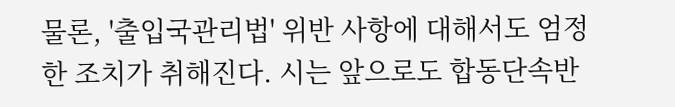물론, '출입국관리법' 위반 사항에 대해서도 엄정한 조치가 취해진다. 시는 앞으로도 합동단속반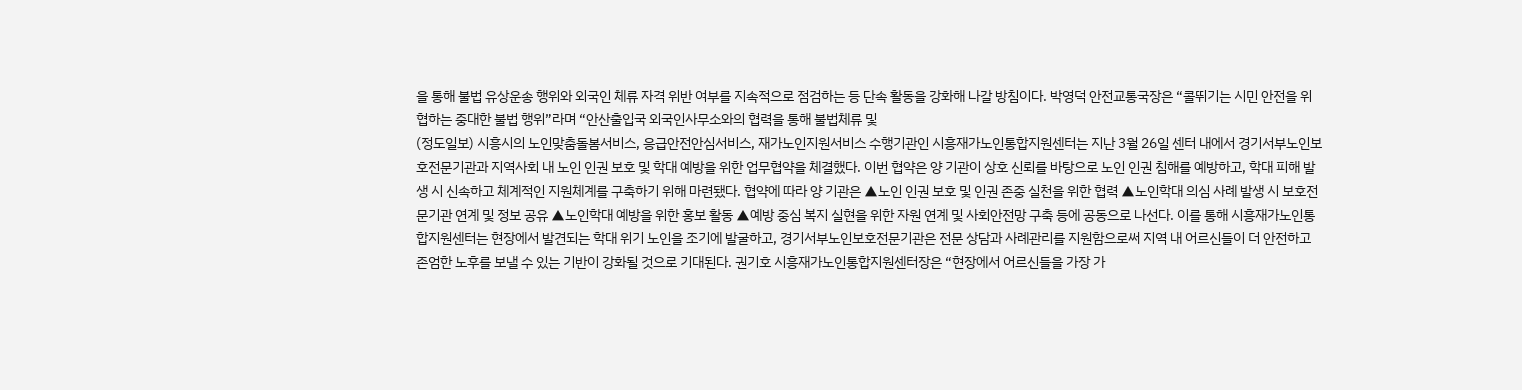을 통해 불법 유상운송 행위와 외국인 체류 자격 위반 여부를 지속적으로 점검하는 등 단속 활동을 강화해 나갈 방침이다. 박영덕 안전교통국장은 “콜뛰기는 시민 안전을 위협하는 중대한 불법 행위”라며 “안산출입국 외국인사무소와의 협력을 통해 불법체류 및
(정도일보) 시흥시의 노인맞춤돌봄서비스, 응급안전안심서비스, 재가노인지원서비스 수행기관인 시흥재가노인통합지원센터는 지난 3월 26일 센터 내에서 경기서부노인보호전문기관과 지역사회 내 노인 인권 보호 및 학대 예방을 위한 업무협약을 체결했다. 이번 협약은 양 기관이 상호 신뢰를 바탕으로 노인 인권 침해를 예방하고, 학대 피해 발생 시 신속하고 체계적인 지원체계를 구축하기 위해 마련됐다. 협약에 따라 양 기관은 ▲노인 인권 보호 및 인권 존중 실천을 위한 협력 ▲노인학대 의심 사례 발생 시 보호전문기관 연계 및 정보 공유 ▲노인학대 예방을 위한 홍보 활동 ▲예방 중심 복지 실현을 위한 자원 연계 및 사회안전망 구축 등에 공동으로 나선다. 이를 통해 시흥재가노인통합지원센터는 현장에서 발견되는 학대 위기 노인을 조기에 발굴하고, 경기서부노인보호전문기관은 전문 상담과 사례관리를 지원함으로써 지역 내 어르신들이 더 안전하고 존엄한 노후를 보낼 수 있는 기반이 강화될 것으로 기대된다. 권기호 시흥재가노인통합지원센터장은 “현장에서 어르신들을 가장 가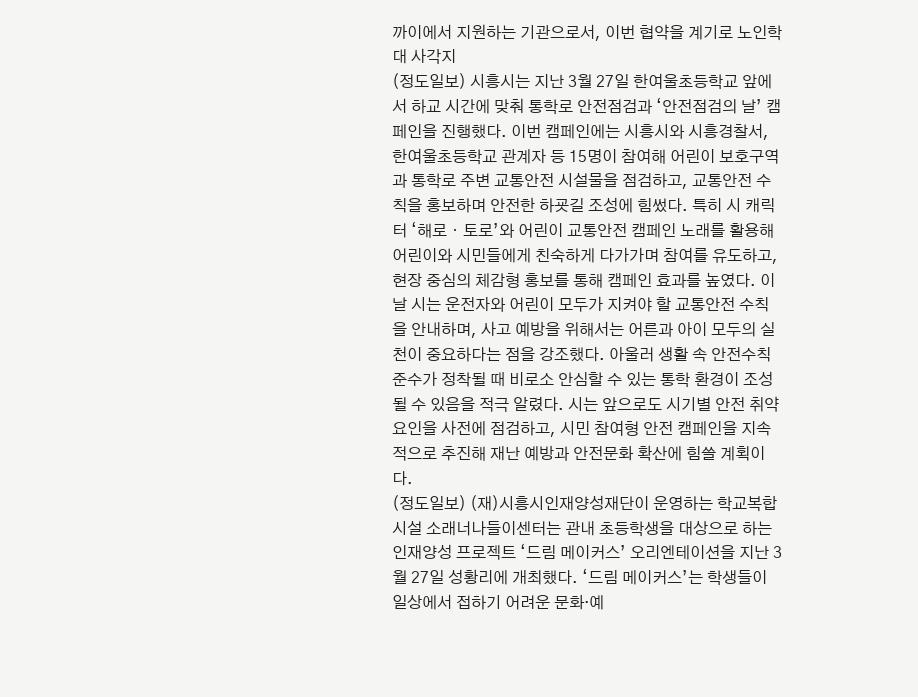까이에서 지원하는 기관으로서, 이번 협약을 계기로 노인학대 사각지
(정도일보) 시흥시는 지난 3월 27일 한여울초등학교 앞에서 하교 시간에 맞춰 통학로 안전점검과 ‘안전점검의 날’ 캠페인을 진행했다. 이번 캠페인에는 시흥시와 시흥경찰서, 한여울초등학교 관계자 등 15명이 참여해 어린이 보호구역과 통학로 주변 교통안전 시설물을 점검하고, 교통안전 수칙을 홍보하며 안전한 하굣길 조성에 힘썼다. 특히 시 캐릭터 ‘해로ㆍ토로’와 어린이 교통안전 캠페인 노래를 활용해 어린이와 시민들에게 친숙하게 다가가며 참여를 유도하고, 현장 중심의 체감형 홍보를 통해 캠페인 효과를 높였다. 이날 시는 운전자와 어린이 모두가 지켜야 할 교통안전 수칙을 안내하며, 사고 예방을 위해서는 어른과 아이 모두의 실천이 중요하다는 점을 강조했다. 아울러 생활 속 안전수칙 준수가 정착될 때 비로소 안심할 수 있는 통학 환경이 조성될 수 있음을 적극 알렸다. 시는 앞으로도 시기별 안전 취약 요인을 사전에 점검하고, 시민 참여형 안전 캠페인을 지속적으로 추진해 재난 예방과 안전문화 확산에 힘쓸 계획이다.
(정도일보) (재)시흥시인재양성재단이 운영하는 학교복합시설 소래너나들이센터는 관내 초등학생을 대상으로 하는 인재양성 프로젝트 ‘드림 메이커스’ 오리엔테이션을 지난 3월 27일 성황리에 개최했다. ‘드림 메이커스’는 학생들이 일상에서 접하기 어려운 문화·예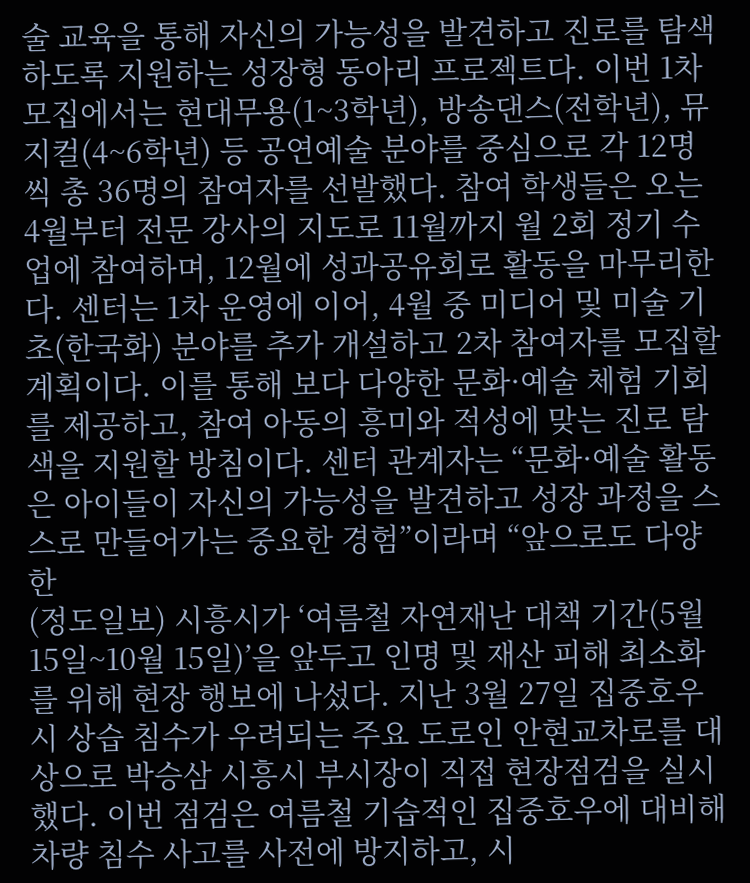술 교육을 통해 자신의 가능성을 발견하고 진로를 탐색하도록 지원하는 성장형 동아리 프로젝트다. 이번 1차 모집에서는 현대무용(1~3학년), 방송댄스(전학년), 뮤지컬(4~6학년) 등 공연예술 분야를 중심으로 각 12명씩 총 36명의 참여자를 선발했다. 참여 학생들은 오는 4월부터 전문 강사의 지도로 11월까지 월 2회 정기 수업에 참여하며, 12월에 성과공유회로 활동을 마무리한다. 센터는 1차 운영에 이어, 4월 중 미디어 및 미술 기초(한국화) 분야를 추가 개설하고 2차 참여자를 모집할 계획이다. 이를 통해 보다 다양한 문화·예술 체험 기회를 제공하고, 참여 아동의 흥미와 적성에 맞는 진로 탐색을 지원할 방침이다. 센터 관계자는 “문화·예술 활동은 아이들이 자신의 가능성을 발견하고 성장 과정을 스스로 만들어가는 중요한 경험”이라며 “앞으로도 다양한
(정도일보) 시흥시가 ‘여름철 자연재난 대책 기간(5월 15일~10월 15일)’을 앞두고 인명 및 재산 피해 최소화를 위해 현장 행보에 나섰다. 지난 3월 27일 집중호우 시 상습 침수가 우려되는 주요 도로인 안현교차로를 대상으로 박승삼 시흥시 부시장이 직접 현장점검을 실시했다. 이번 점검은 여름철 기습적인 집중호우에 대비해 차량 침수 사고를 사전에 방지하고, 시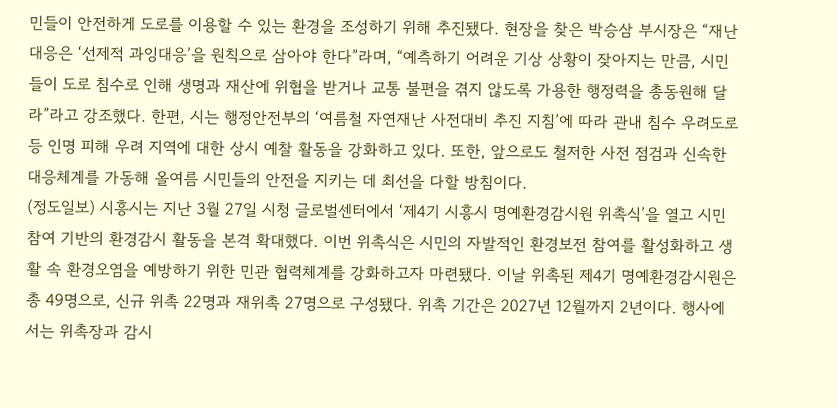민들이 안전하게 도로를 이용할 수 있는 환경을 조성하기 위해 추진됐다. 현장을 찾은 박승삼 부시장은 “재난 대응은 ‘선제적 과잉대응’을 원칙으로 삼아야 한다”라며, “예측하기 어려운 기상 상황이 잦아지는 만큼, 시민들이 도로 침수로 인해 생명과 재산에 위협을 받거나 교통 불편을 겪지 않도록 가용한 행정력을 총동원해 달라”라고 강조했다. 한편, 시는 행정안전부의 ‘여름철 자연재난 사전대비 추진 지침’에 따라 관내 침수 우려도로 등 인명 피해 우려 지역에 대한 상시 예찰 활동을 강화하고 있다. 또한, 앞으로도 철저한 사전 점검과 신속한 대응체계를 가동해 올여름 시민들의 안전을 지키는 데 최선을 다할 방침이다.
(정도일보) 시흥시는 지난 3월 27일 시청 글로벌센터에서 ‘제4기 시흥시 명예환경감시원 위촉식’을 열고 시민 참여 기반의 환경감시 활동을 본격 확대했다. 이번 위촉식은 시민의 자발적인 환경보전 참여를 활성화하고 생활 속 환경오염을 예방하기 위한 민관 협력체계를 강화하고자 마련됐다. 이날 위촉된 제4기 명예환경감시원은 총 49명으로, 신규 위촉 22명과 재위촉 27명으로 구성됐다. 위촉 기간은 2027년 12월까지 2년이다. 행사에서는 위촉장과 감시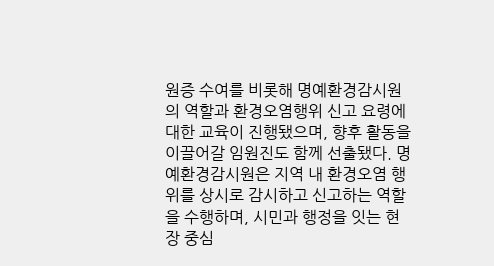원증 수여를 비롯해 명예환경감시원의 역할과 환경오염행위 신고 요령에 대한 교육이 진행됐으며, 향후 활동을 이끌어갈 임원진도 함께 선출됐다. 명예환경감시원은 지역 내 환경오염 행위를 상시로 감시하고 신고하는 역할을 수행하며, 시민과 행정을 잇는 현장 중심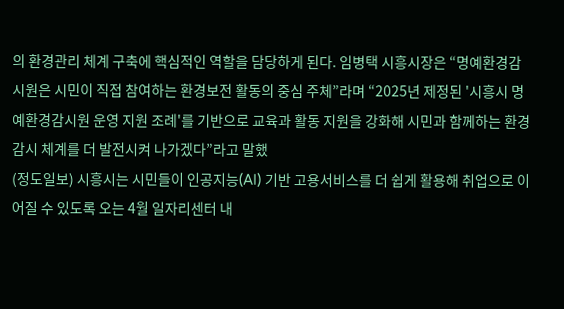의 환경관리 체계 구축에 핵심적인 역할을 담당하게 된다. 임병택 시흥시장은 “명예환경감시원은 시민이 직접 참여하는 환경보전 활동의 중심 주체”라며 “2025년 제정된 '시흥시 명예환경감시원 운영 지원 조례'를 기반으로 교육과 활동 지원을 강화해 시민과 함께하는 환경감시 체계를 더 발전시켜 나가겠다”라고 말했
(정도일보) 시흥시는 시민들이 인공지능(AI) 기반 고용서비스를 더 쉽게 활용해 취업으로 이어질 수 있도록 오는 4월 일자리센터 내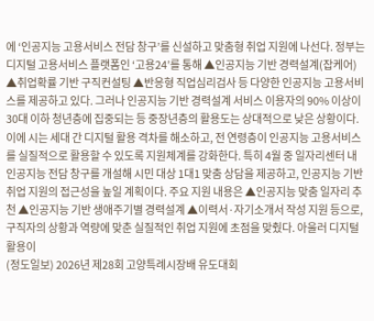에 ‘인공지능 고용서비스 전담 창구’를 신설하고 맞춤형 취업 지원에 나선다. 정부는 디지털 고용서비스 플랫폼인 ‘고용24’를 통해 ▲인공지능 기반 경력설계(잡케어) ▲취업확률 기반 구직컨설팅 ▲반응형 직업심리검사 등 다양한 인공지능 고용서비스를 제공하고 있다. 그러나 인공지능 기반 경력설계 서비스 이용자의 90% 이상이 30대 이하 청년층에 집중되는 등 중장년층의 활용도는 상대적으로 낮은 상황이다. 이에 시는 세대 간 디지털 활용 격차를 해소하고, 전 연령층이 인공지능 고용서비스를 실질적으로 활용할 수 있도록 지원체계를 강화한다. 특히 4월 중 일자리센터 내 인공지능 전담 창구를 개설해 시민 대상 1대1 맞춤 상담을 제공하고, 인공지능 기반 취업 지원의 접근성을 높일 계획이다. 주요 지원 내용은 ▲인공지능 맞춤 일자리 추천 ▲인공지능 기반 생애주기별 경력설계 ▲이력서·자기소개서 작성 지원 등으로, 구직자의 상황과 역량에 맞춘 실질적인 취업 지원에 초점을 맞췄다. 아울러 디지털 활용이
(정도일보) 2026년 제28회 고양특례시장배 유도대회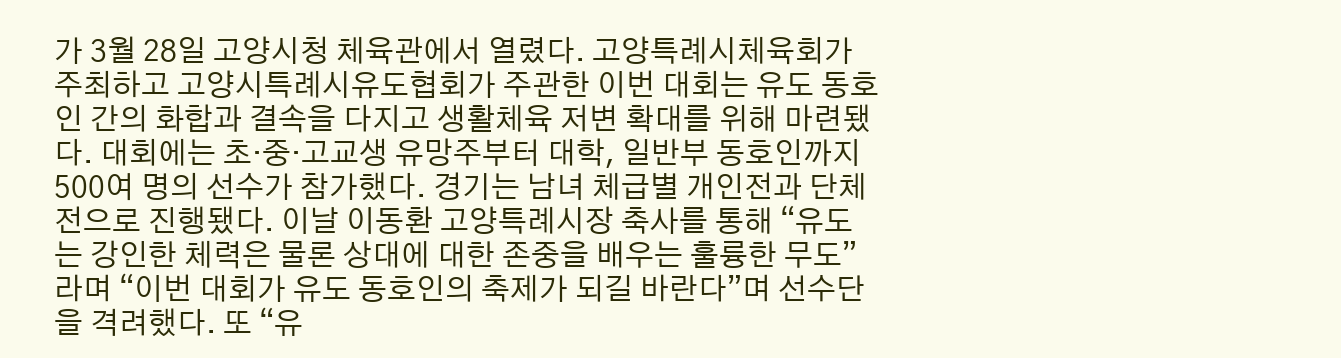가 3월 28일 고양시청 체육관에서 열렸다. 고양특례시체육회가 주최하고 고양시특례시유도협회가 주관한 이번 대회는 유도 동호인 간의 화합과 결속을 다지고 생활체육 저변 확대를 위해 마련됐다. 대회에는 초·중·고교생 유망주부터 대학, 일반부 동호인까지 500여 명의 선수가 참가했다. 경기는 남녀 체급별 개인전과 단체전으로 진행됐다. 이날 이동환 고양특례시장 축사를 통해 “유도는 강인한 체력은 물론 상대에 대한 존중을 배우는 훌륭한 무도”라며 “이번 대회가 유도 동호인의 축제가 되길 바란다”며 선수단을 격려했다. 또 “유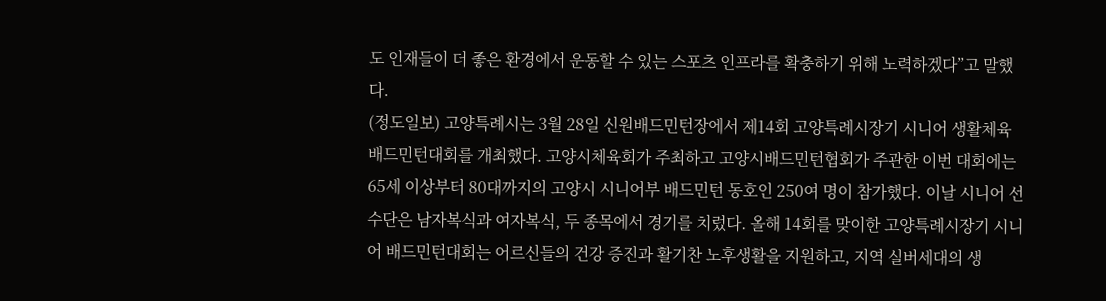도 인재들이 더 좋은 환경에서 운동할 수 있는 스포츠 인프라를 확충하기 위해 노력하겠다”고 말했다.
(정도일보) 고양특례시는 3월 28일 신원배드민턴장에서 제14회 고양특례시장기 시니어 생활체육 배드민턴대회를 개최했다. 고양시체육회가 주최하고 고양시배드민턴협회가 주관한 이번 대회에는 65세 이상부터 80대까지의 고양시 시니어부 배드민턴 동호인 250여 명이 참가했다. 이날 시니어 선수단은 남자복식과 여자복식, 두 종목에서 경기를 치렀다. 올해 14회를 맞이한 고양특례시장기 시니어 배드민턴대회는 어르신들의 건강 증진과 활기찬 노후생활을 지원하고, 지역 실버세대의 생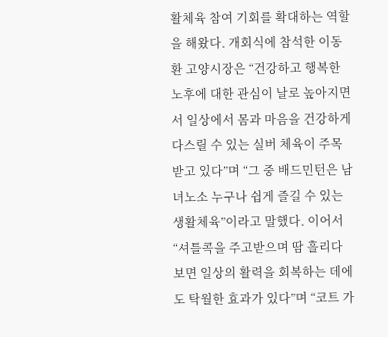활체육 참여 기회를 확대하는 역할을 해왔다. 개회식에 참석한 이동환 고양시장은 “건강하고 행복한 노후에 대한 관심이 날로 높아지면서 일상에서 몸과 마음을 건강하게 다스릴 수 있는 실버 체육이 주목받고 있다”며 “그 중 배드민턴은 남녀노소 누구나 쉽게 즐길 수 있는 생활체육”이라고 말했다. 이어서 “셔틀콕을 주고받으며 땀 흘리다 보면 일상의 활력을 회복하는 데에도 탁월한 효과가 있다”며 “코트 가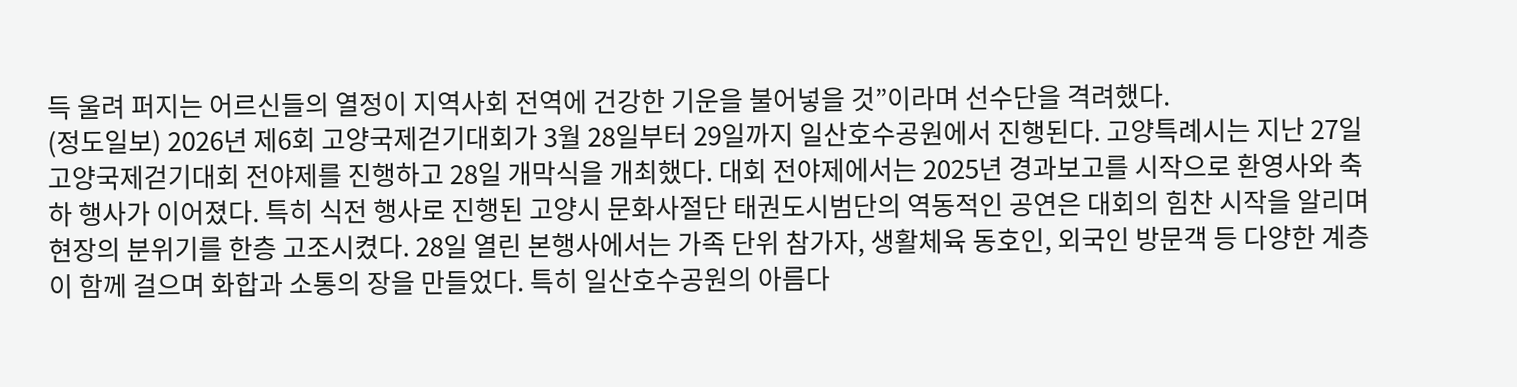득 울려 퍼지는 어르신들의 열정이 지역사회 전역에 건강한 기운을 불어넣을 것”이라며 선수단을 격려했다.
(정도일보) 2026년 제6회 고양국제걷기대회가 3월 28일부터 29일까지 일산호수공원에서 진행된다. 고양특례시는 지난 27일 고양국제걷기대회 전야제를 진행하고 28일 개막식을 개최했다. 대회 전야제에서는 2025년 경과보고를 시작으로 환영사와 축하 행사가 이어졌다. 특히 식전 행사로 진행된 고양시 문화사절단 태권도시범단의 역동적인 공연은 대회의 힘찬 시작을 알리며 현장의 분위기를 한층 고조시켰다. 28일 열린 본행사에서는 가족 단위 참가자, 생활체육 동호인, 외국인 방문객 등 다양한 계층이 함께 걸으며 화합과 소통의 장을 만들었다. 특히 일산호수공원의 아름다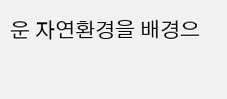운 자연환경을 배경으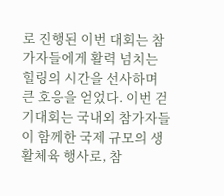로 진행된 이번 대회는 참가자들에게 활력 넘치는 힐링의 시간을 선사하며 큰 호응을 얻었다. 이번 걷기대회는 국내외 참가자들이 함께한 국제 규모의 생활체육 행사로, 참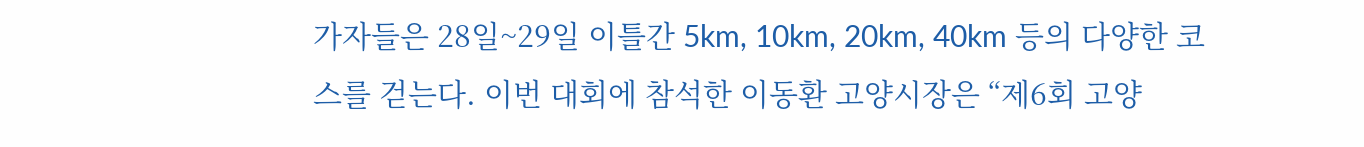가자들은 28일~29일 이틀간 5km, 10km, 20km, 40km 등의 다양한 코스를 걷는다. 이번 대회에 참석한 이동환 고양시장은 “제6회 고양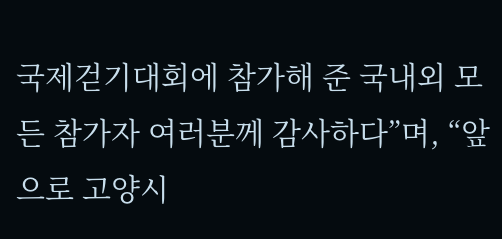국제걷기대회에 참가해 준 국내외 모든 참가자 여러분께 감사하다”며, “앞으로 고양시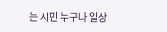는 시민 누구나 일상